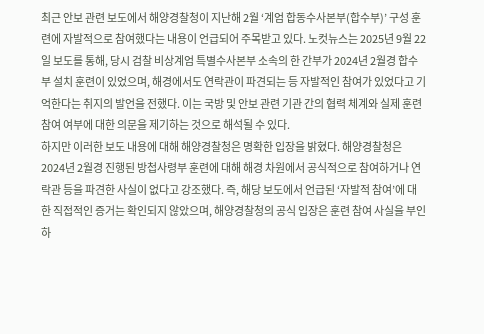최근 안보 관련 보도에서 해양경찰청이 지난해 2월 ‘계엄 합동수사본부(합수부)’ 구성 훈련에 자발적으로 참여했다는 내용이 언급되어 주목받고 있다. 노컷뉴스는 2025년 9월 22일 보도를 통해, 당시 검찰 비상계엄 특별수사본부 소속의 한 간부가 2024년 2월경 합수부 설치 훈련이 있었으며, 해경에서도 연락관이 파견되는 등 자발적인 참여가 있었다고 기억한다는 취지의 발언을 전했다. 이는 국방 및 안보 관련 기관 간의 협력 체계와 실제 훈련 참여 여부에 대한 의문을 제기하는 것으로 해석될 수 있다.
하지만 이러한 보도 내용에 대해 해양경찰청은 명확한 입장을 밝혔다. 해양경찰청은 2024년 2월경 진행된 방첩사령부 훈련에 대해 해경 차원에서 공식적으로 참여하거나 연락관 등을 파견한 사실이 없다고 강조했다. 즉, 해당 보도에서 언급된 ‘자발적 참여’에 대한 직접적인 증거는 확인되지 않았으며, 해양경찰청의 공식 입장은 훈련 참여 사실을 부인하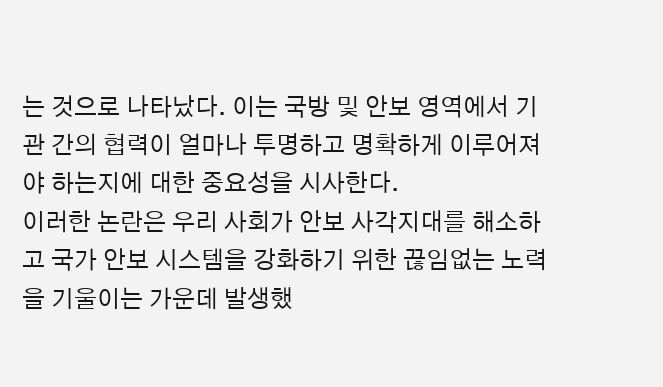는 것으로 나타났다. 이는 국방 및 안보 영역에서 기관 간의 협력이 얼마나 투명하고 명확하게 이루어져야 하는지에 대한 중요성을 시사한다.
이러한 논란은 우리 사회가 안보 사각지대를 해소하고 국가 안보 시스템을 강화하기 위한 끊임없는 노력을 기울이는 가운데 발생했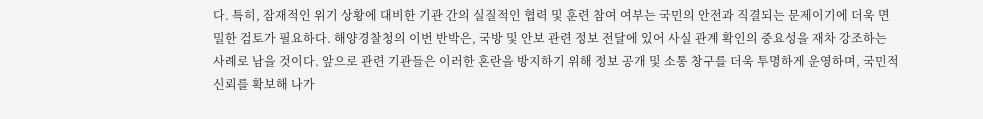다. 특히, 잠재적인 위기 상황에 대비한 기관 간의 실질적인 협력 및 훈련 참여 여부는 국민의 안전과 직결되는 문제이기에 더욱 면밀한 검토가 필요하다. 해양경찰청의 이번 반박은, 국방 및 안보 관련 정보 전달에 있어 사실 관계 확인의 중요성을 재차 강조하는 사례로 남을 것이다. 앞으로 관련 기관들은 이러한 혼란을 방지하기 위해 정보 공개 및 소통 창구를 더욱 투명하게 운영하며, 국민적 신뢰를 확보해 나가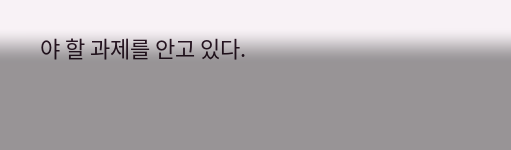야 할 과제를 안고 있다.